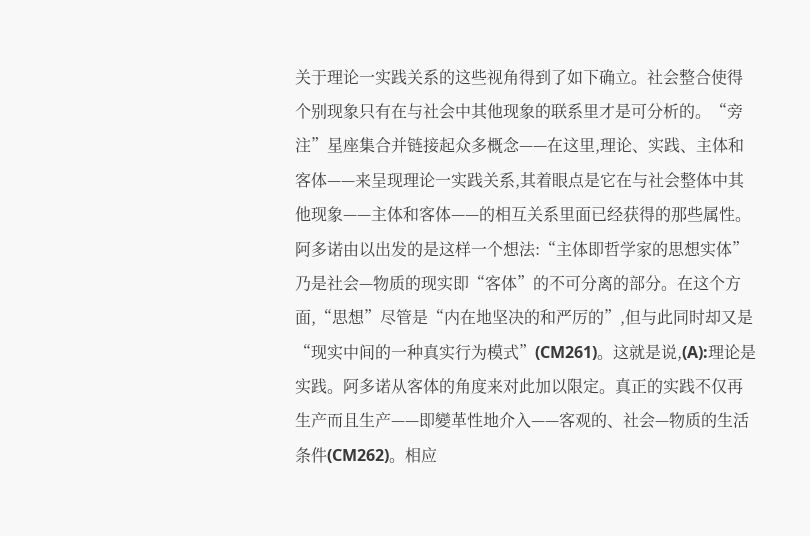关于理论一实践关系的这些视角得到了如下确立。社会整合使得个别现象只有在与社会中其他现象的联系里才是可分析的。“旁注”星座集合并链接起众多概念——在这里,理论、实践、主体和客体——来呈现理论一实践关系,其着眼点是它在与社会整体中其他现象——主体和客体——的相互关系里面已经获得的那些属性。阿多诺由以出发的是这样一个想法:“主体即哲学家的思想实体”乃是社会—物质的现实即“客体”的不可分离的部分。在这个方面,“思想”尽管是“内在地坚决的和严厉的”,但与此同时却又是“现实中间的一种真实行为模式”(CM261)。这就是说,(A):理论是实践。阿多诺从客体的角度来对此加以限定。真正的实践不仅再生产而且生产——即變革性地介入——客观的、社会—物质的生活条件(CM262)。相应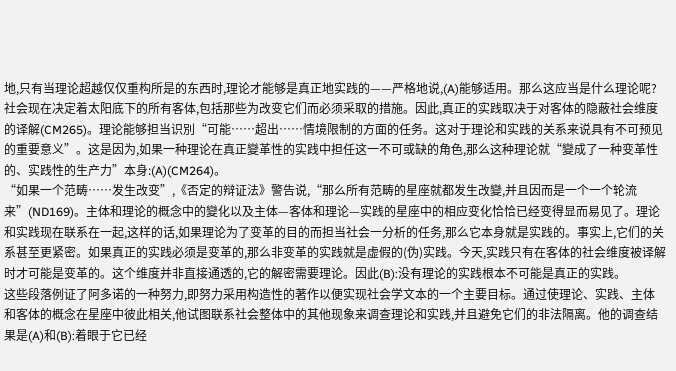地,只有当理论超越仅仅重构所是的东西时,理论才能够是真正地实践的——严格地说,(A)能够适用。那么这应当是什么理论呢?社会现在决定着太阳底下的所有客体,包括那些为改变它们而必须采取的措施。因此,真正的实践取决于对客体的隐蔽社会维度的译解(CM265)。理论能够担当识別“可能……超出……情境限制的方面的任务。这对于理论和实践的关系来说具有不可预见的重要意义”。这是因为,如果一种理论在真正變革性的实践中担任这一不可或缺的角色,那么这种理论就“變成了一种变革性的、实践性的生产力”本身:(A)(CM264)。
“如果一个范畴……发生改变”,《否定的辩证法》警告说,“那么所有范畴的星座就都发生改變,并且因而是一个一个轮流来”(ND169)。主体和理论的概念中的變化以及主体—客体和理论—实践的星座中的相应变化恰恰已经变得显而易见了。理论和实践现在联系在一起,这样的话,如果理论为了变革的目的而担当社会一分析的任务,那么它本身就是实践的。事实上,它们的关系甚至更紧密。如果真正的实践必须是变革的,那么非变革的实践就是虚假的(伪)实践。今天,实践只有在客体的社会维度被译解时才可能是变革的。这个维度并非直接通透的,它的解密需要理论。因此(B):没有理论的实践根本不可能是真正的实践。
这些段落例证了阿多诺的一种努力,即努力采用构造性的著作以便实现社会学文本的一个主要目标。通过使理论、实践、主体和客体的概念在星座中彼此相关,他试图联系社会整体中的其他现象来调查理论和实践,并且避免它们的非法隔离。他的调查结果是(A)和(B):着眼于它已经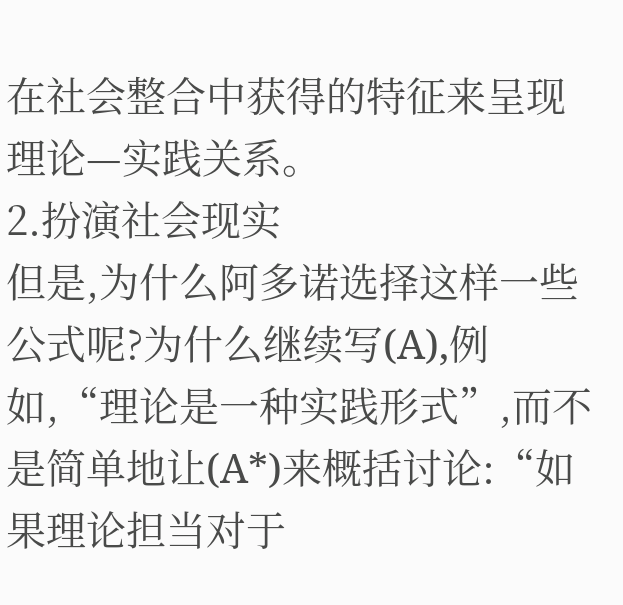在社会整合中获得的特征来呈现理论—实践关系。
2.扮演社会现实
但是,为什么阿多诺选择这样一些公式呢?为什么继续写(A),例如,“理论是一种实践形式”,而不是简单地让(A*)来概括讨论:“如果理论担当对于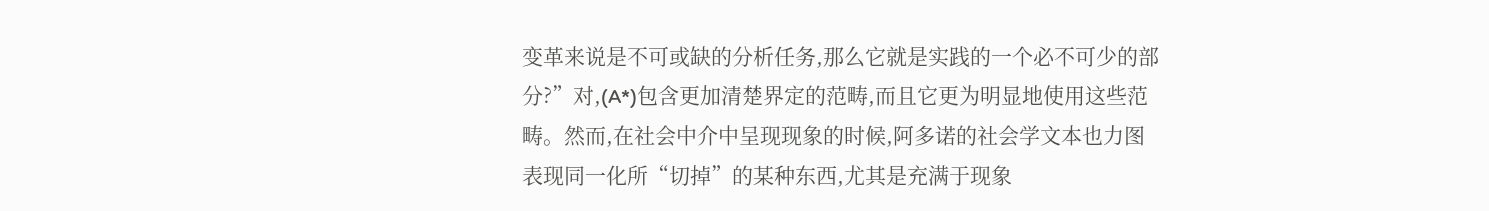变革来说是不可或缺的分析任务,那么它就是实践的一个必不可少的部分?”对,(A*)包含更加清楚界定的范畴,而且它更为明显地使用这些范畴。然而,在社会中介中呈现现象的时候,阿多诺的社会学文本也力图表现同一化所“切掉”的某种东西,尤其是充满于现象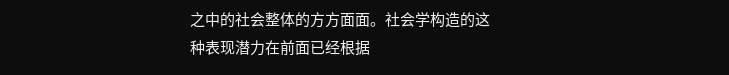之中的社会整体的方方面面。社会学构造的这种表现潜力在前面已经根据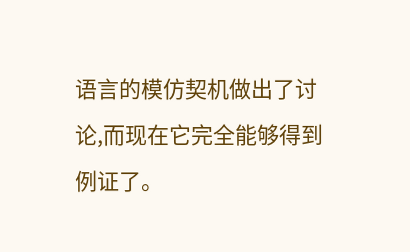语言的模仿契机做出了讨论,而现在它完全能够得到例证了。